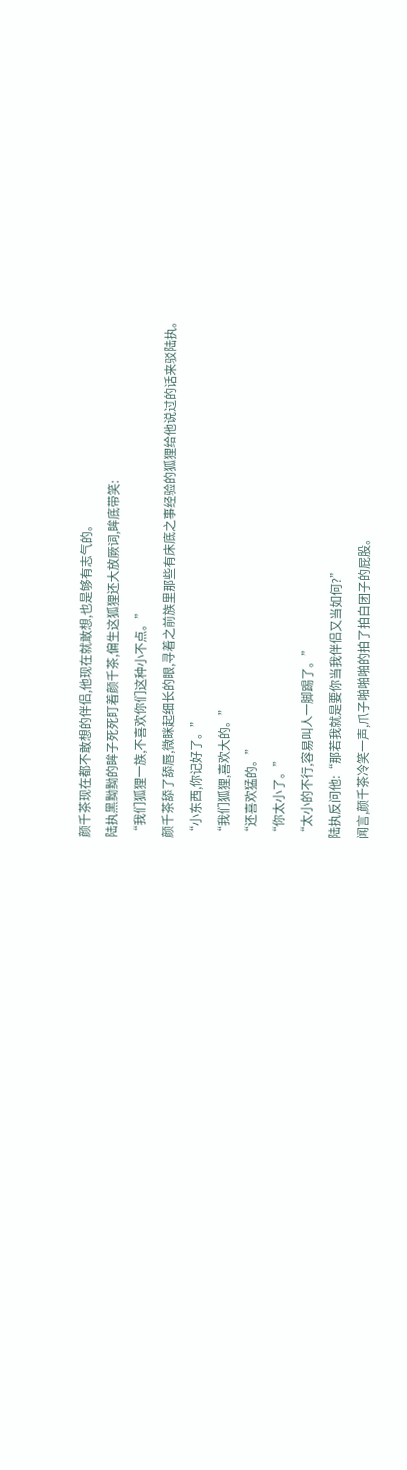颜千茶现在都不敢想的伴侣,他现在就敢想,也是够有志气的。
陆执黑黝黝的眸子死死盯着颜千茶,偏生这狐狸还大放厥词,眸底带笑:
“我们狐狸一族,不喜欢你们这种小不点。”
颜千茶舔了舔唇,微眯起细长的眼,寻着之前族里那些有床底之事经验的狐狸给他说过的话来驳陆执。
“小东西,你记好了。”
“我们狐狸,喜欢大的。”
“还喜欢猛的。”
“你太小了。”
“太小的不行,容易叫人一脚踢了。”
陆执反问他:“那若我就是要你当我伴侣又当如何?”
闻言,颜千茶冷笑一声,爪子啪啪啪的拍了拍白团子的屁股。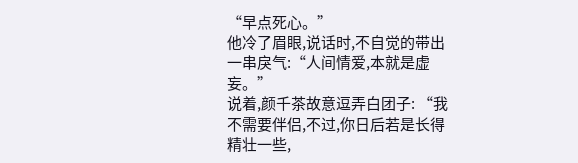“早点死心。”
他冷了眉眼,说话时,不自觉的带出一串戾气:“人间情爱,本就是虚妄。”
说着,颜千茶故意逗弄白团子: “我不需要伴侣,不过,你日后若是长得精壮一些,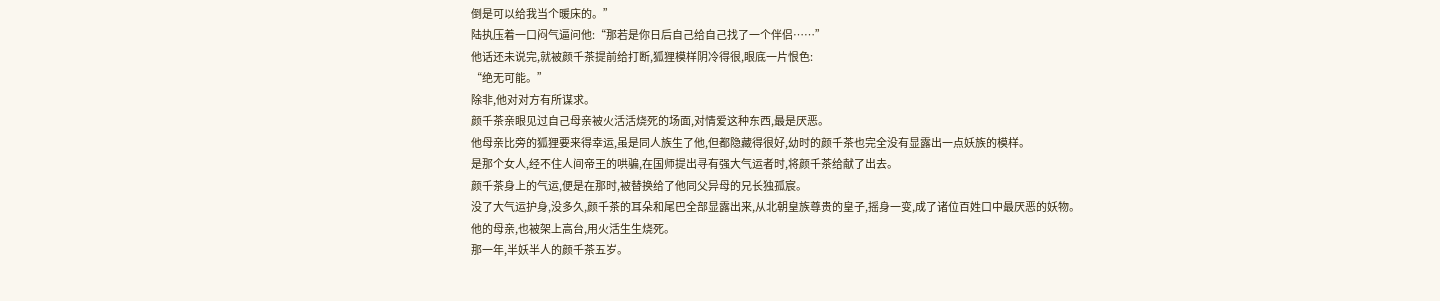倒是可以给我当个暖床的。”
陆执压着一口闷气逼问他:“那若是你日后自己给自己找了一个伴侣……”
他话还未说完,就被颜千茶提前给打断,狐狸模样阴冷得很,眼底一片恨色:
“绝无可能。”
除非,他对对方有所谋求。
颜千茶亲眼见过自己母亲被火活活烧死的场面,对情爱这种东西,最是厌恶。
他母亲比旁的狐狸要来得幸运,虽是同人族生了他,但都隐藏得很好,幼时的颜千茶也完全没有显露出一点妖族的模样。
是那个女人,经不住人间帝王的哄骗,在国师提出寻有强大气运者时,将颜千茶给献了出去。
颜千茶身上的气运,便是在那时,被替换给了他同父异母的兄长独孤宸。
没了大气运护身,没多久,颜千茶的耳朵和尾巴全部显露出来,从北朝皇族尊贵的皇子,摇身一变,成了诸位百姓口中最厌恶的妖物。
他的母亲,也被架上高台,用火活生生烧死。
那一年,半妖半人的颜千茶五岁。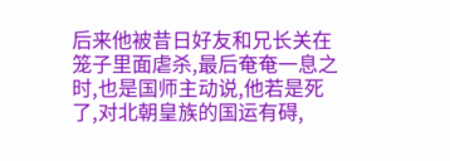后来他被昔日好友和兄长关在笼子里面虐杀,最后奄奄一息之时,也是国师主动说,他若是死了,对北朝皇族的国运有碍,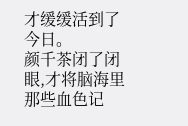才缓缓活到了今日。
颜千茶闭了闭眼,才将脑海里那些血色记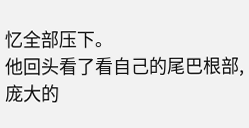忆全部压下。
他回头看了看自己的尾巴根部,庞大的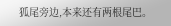狐尾旁边,本来还有两根尾巴。